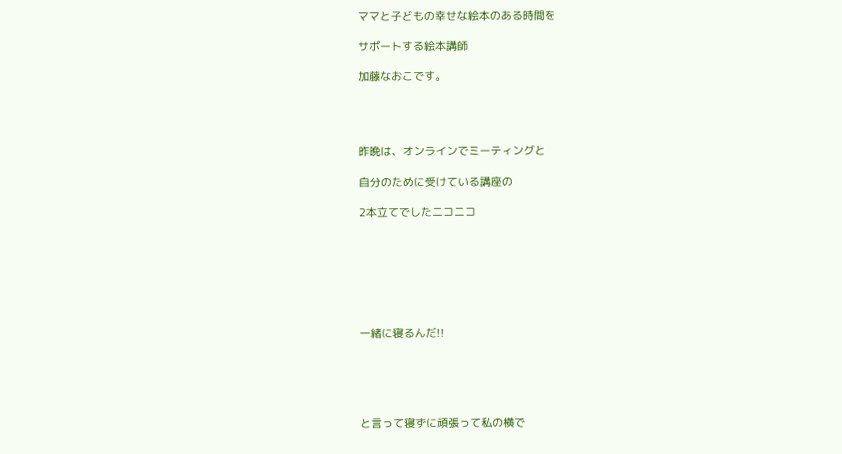ママと子どもの幸せな絵本のある時間を

サポートする絵本講師

加藤なおこです。




昨晩は、オンラインでミーティングと

自分のために受けている講座の

2本立てでしたニコニコ







一緒に寝るんだ!!





と言って寝ずに頑張って私の横で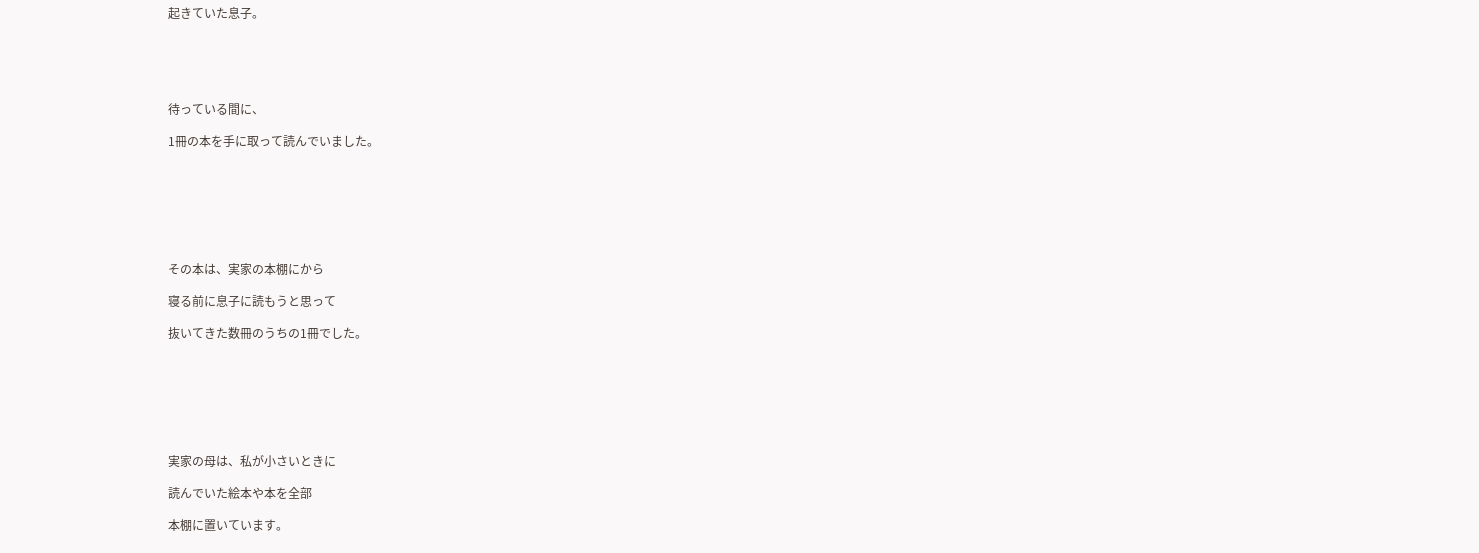起きていた息子。





待っている間に、

1冊の本を手に取って読んでいました。







その本は、実家の本棚にから

寝る前に息子に読もうと思って

抜いてきた数冊のうちの1冊でした。







実家の母は、私が小さいときに

読んでいた絵本や本を全部

本棚に置いています。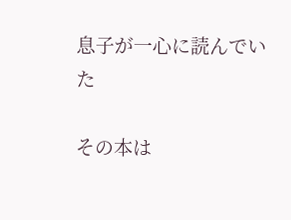息子が一心に読んでいた

その本は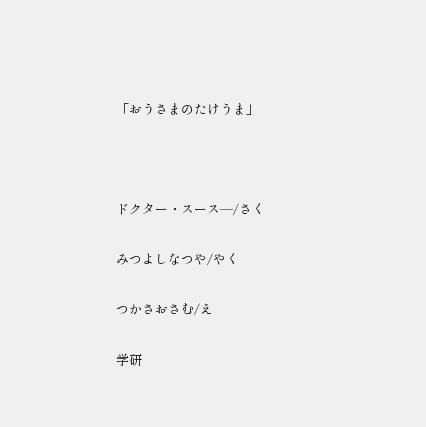「おうさまのたけうま」



ドクター・スース―/さく

みつよしなつや/やく

つかさおさむ/え

学研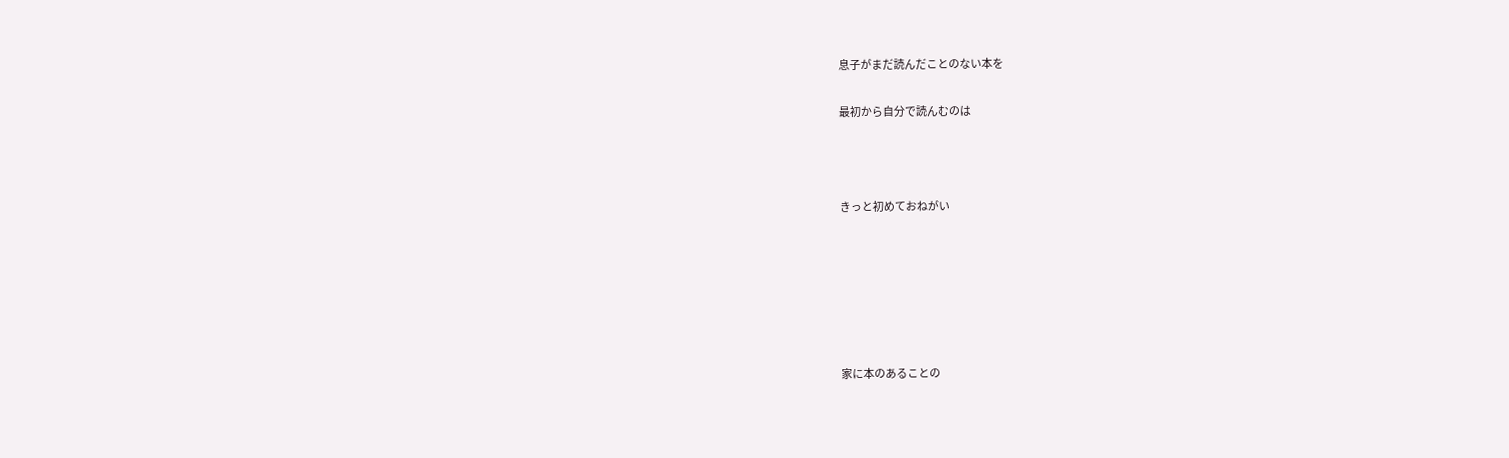息子がまだ読んだことのない本を

最初から自分で読んむのは



きっと初めておねがい






家に本のあることの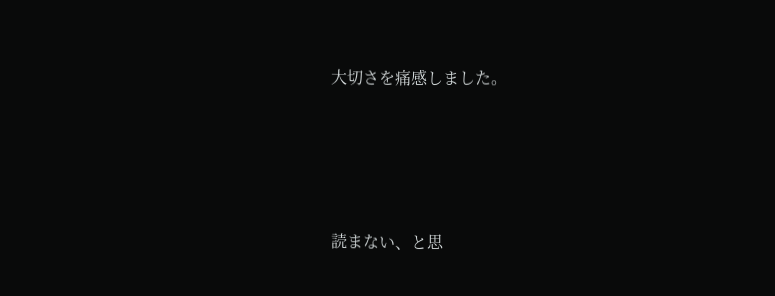大切さを痛感しました。







読まない、と思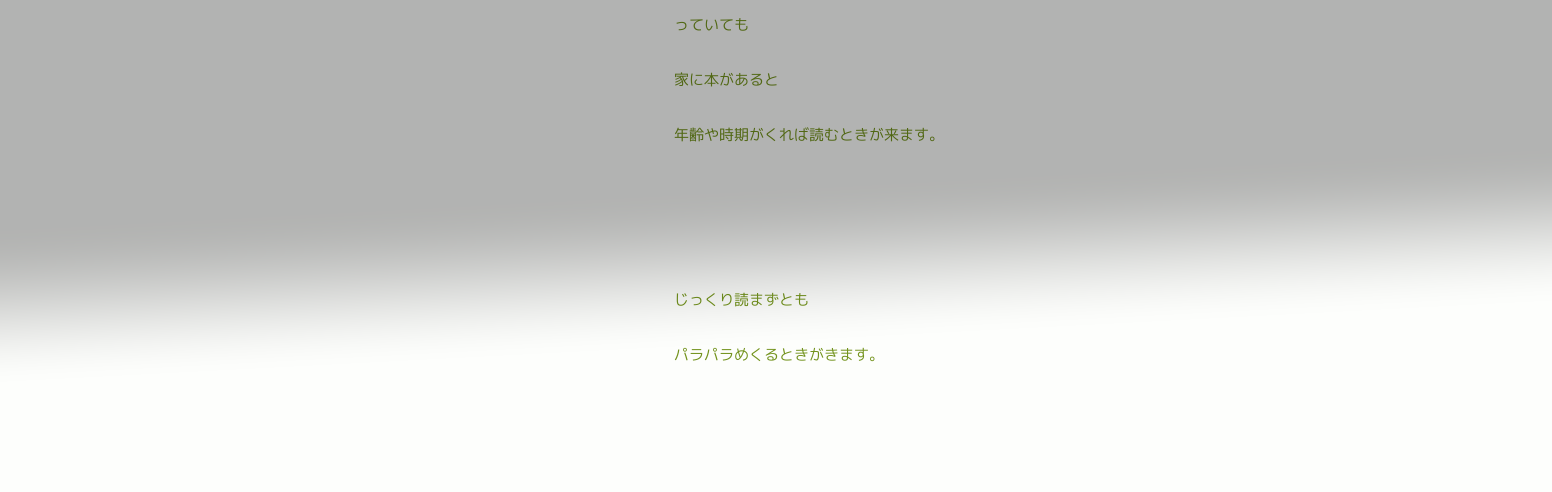っていても

家に本があると

年齢や時期がくれば読むときが来ます。





じっくり読まずとも

パラパラめくるときがきます。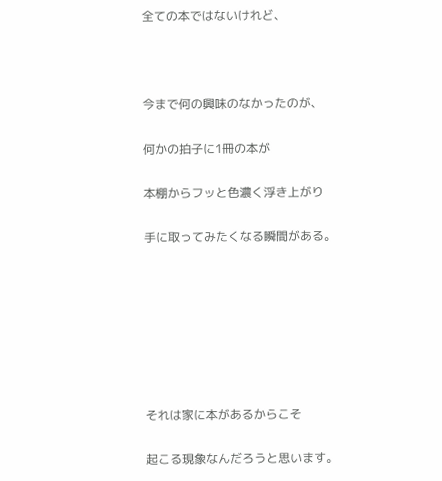全ての本ではないけれど、



今まで何の興味のなかったのが、

何かの拍子に1冊の本が

本棚からフッと色濃く浮き上がり

手に取ってみたくなる瞬間がある。







それは家に本があるからこそ

起こる現象なんだろうと思います。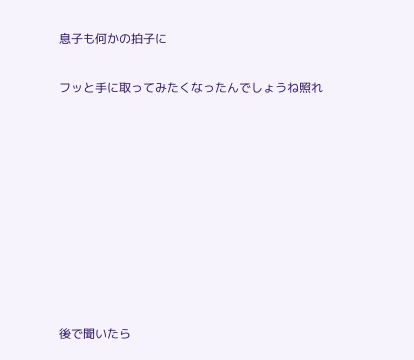息子も何かの拍子に

フッと手に取ってみたくなったんでしょうね照れ









後で聞いたら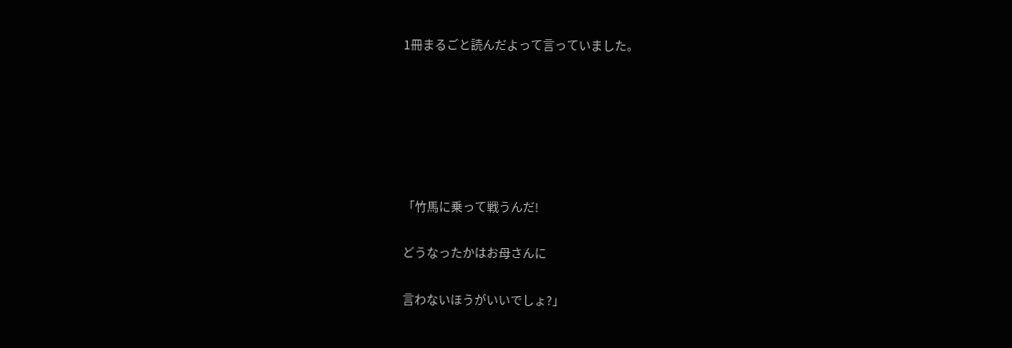1冊まるごと読んだよって言っていました。






「竹馬に乗って戦うんだ!

どうなったかはお母さんに

言わないほうがいいでしょ?」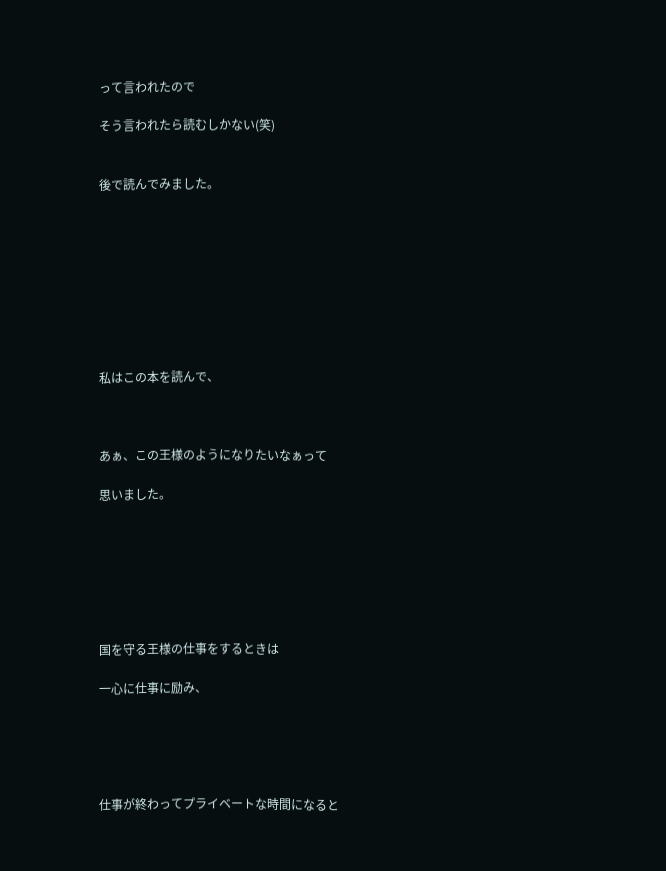って言われたので

そう言われたら読むしかない(笑)


後で読んでみました。









私はこの本を読んで、



あぁ、この王様のようになりたいなぁって

思いました。







国を守る王様の仕事をするときは

一心に仕事に励み、





仕事が終わってプライベートな時間になると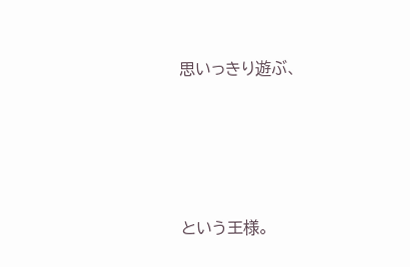思いっきり遊ぶ、






という王様。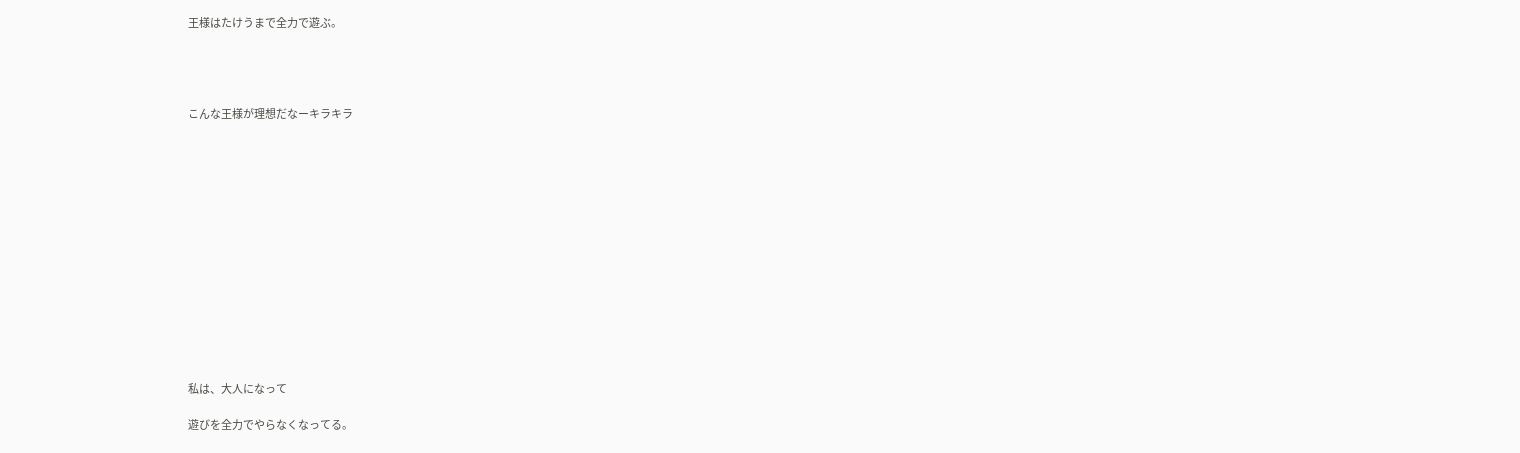王様はたけうまで全力で遊ぶ。




こんな王様が理想だなーキラキラ














私は、大人になって

遊びを全力でやらなくなってる。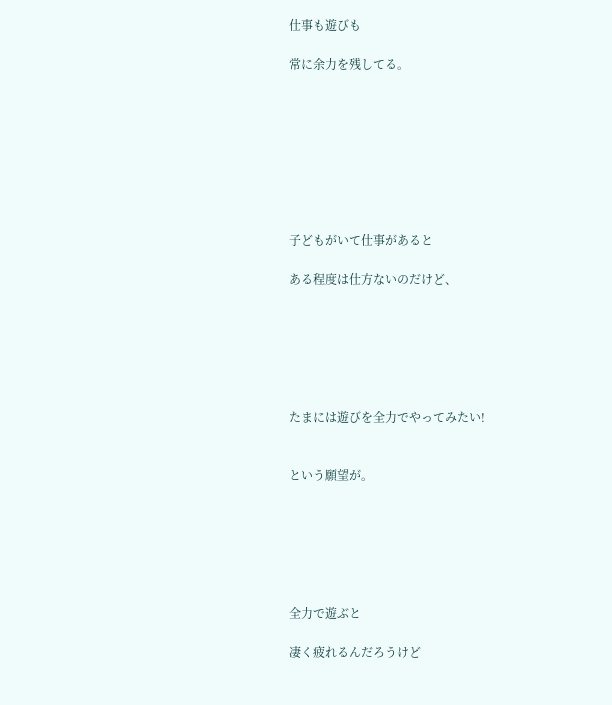仕事も遊びも

常に余力を残してる。








子どもがいて仕事があると

ある程度は仕方ないのだけど、






たまには遊びを全力でやってみたい!


という願望が。






全力で遊ぶと

凄く疲れるんだろうけど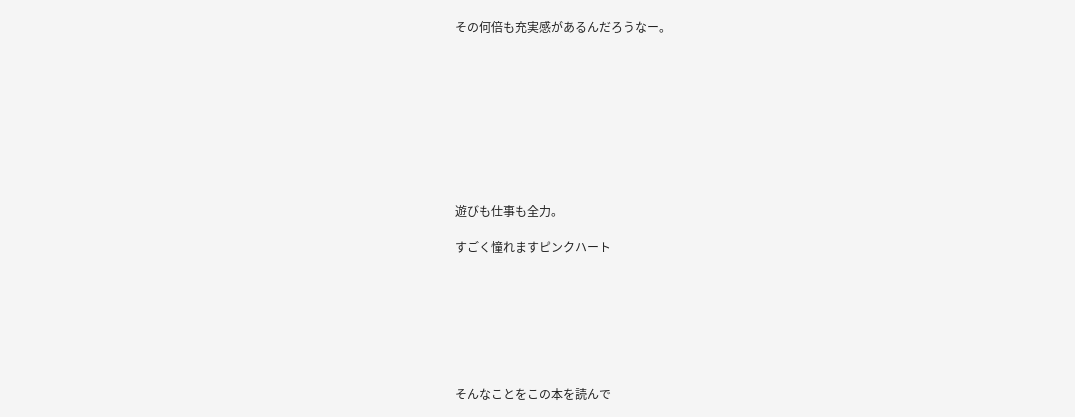その何倍も充実感があるんだろうなー。









遊びも仕事も全力。

すごく憧れますピンクハート







そんなことをこの本を読んで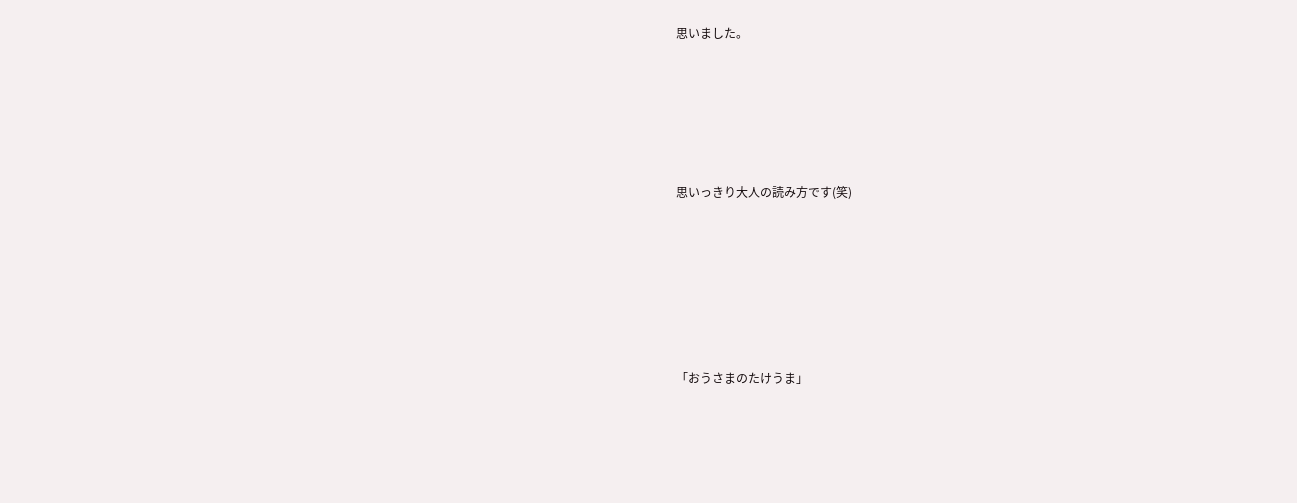思いました。





思いっきり大人の読み方です(笑)






「おうさまのたけうま」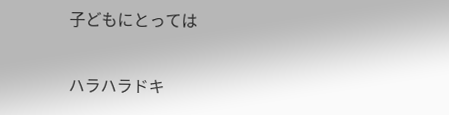子どもにとっては

ハラハラドキ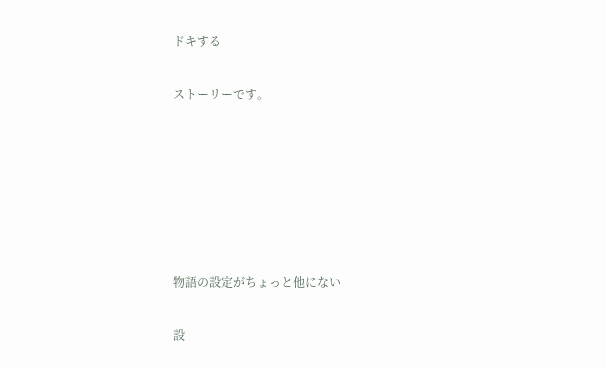ドキする

ストーリーです。






物語の設定がちょっと他にない

設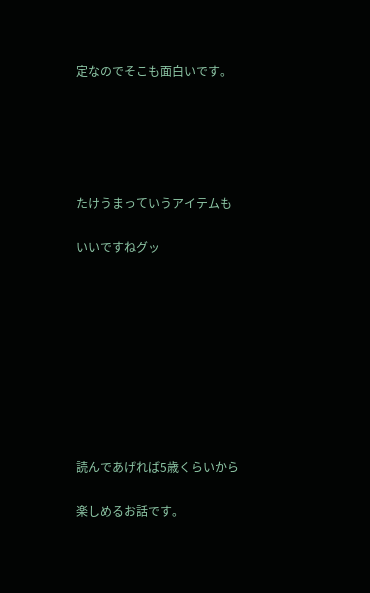定なのでそこも面白いです。





たけうまっていうアイテムも

いいですねグッ









読んであげれば5歳くらいから

楽しめるお話です。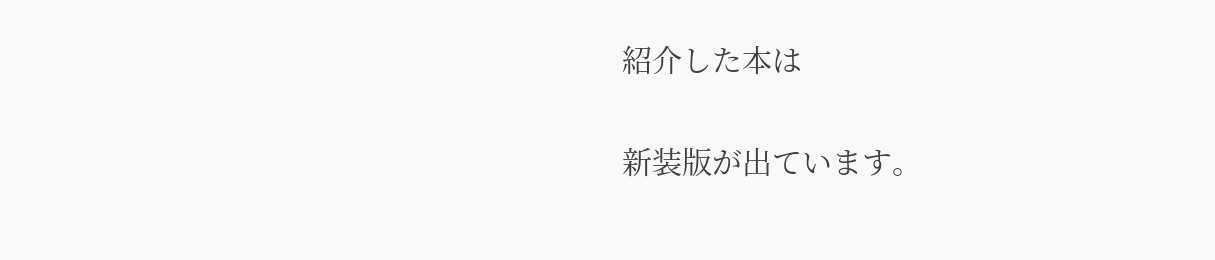紹介した本は

新装版が出ています。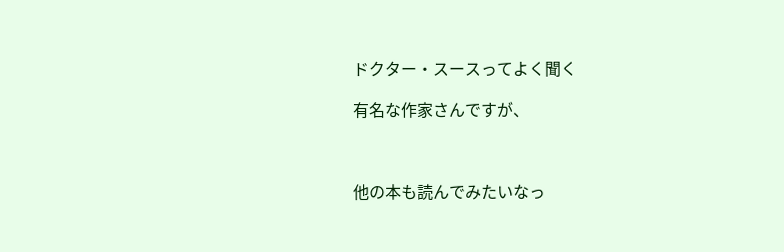ドクター・スースってよく聞く

有名な作家さんですが、



他の本も読んでみたいなっ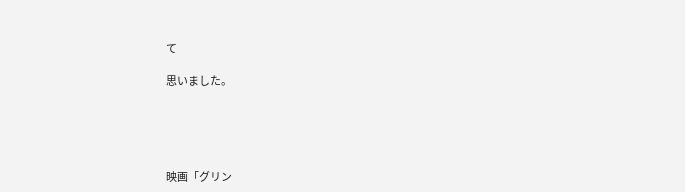て

思いました。





映画「グリン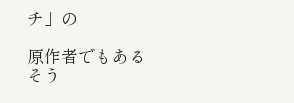チ」の

原作者でもあるそう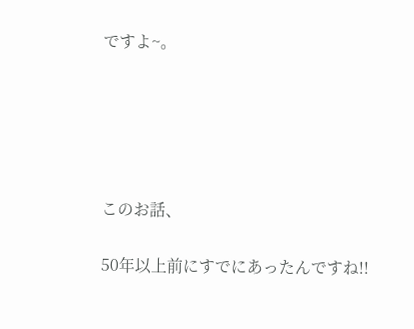ですよ~。





このお話、

50年以上前にすでにあったんですね!!